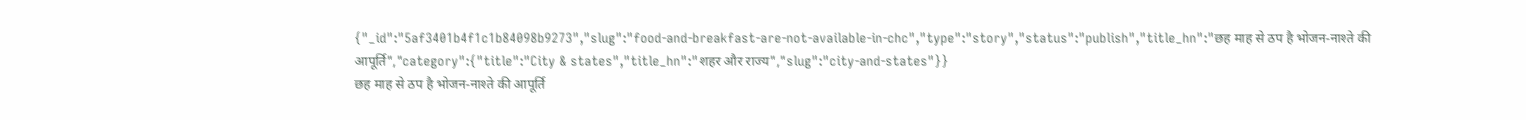{"_id":"5af3401b4f1c1b84098b9273","slug":"food-and-breakfast-are-not-available-in-chc","type":"story","status":"publish","title_hn":"छह माह से ठप है भोजन-नाश्ते की आपूर्ति","category":{"title":"City & states","title_hn":"शहर और राज्य","slug":"city-and-states"}}
छह माह से ठप है भोजन-नाश्ते की आपूर्ति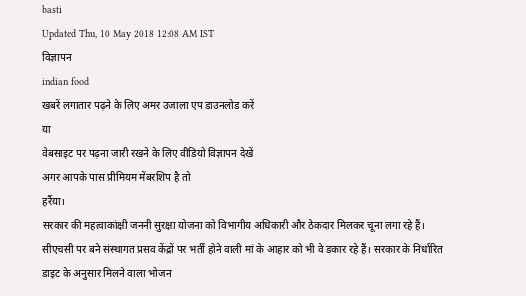basti
Updated Thu, 10 May 2018 12:08 AM IST
विज्ञापन
indian food
खबरें लगातार पढ़ने के लिए अमर उजाला एप डाउनलोड करें
या
वेबसाइट पर पढ़ना जारी रखने के लिए वीडियो विज्ञापन देखें
अगर आपके पास प्रीमियम मेंबरशिप है तो
हर्रैया।
सरकार की महत्वाकांक्षी जननी सुरक्षा योजना को विभागीय अधिकारी और ठेकदार मिलकर चूना लगा रहे हैं। सीएचसी पर बने संस्थागत प्रसव केंद्रों पर भर्ती होने वाली मां के आहार को भी वे डकार रहे हैं। सरकार के निर्धारित डाइट के अनुसार मिलने वाला भोजन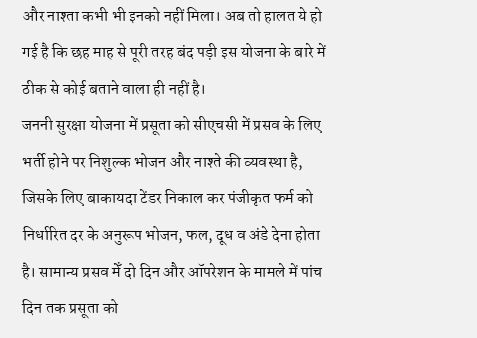और नाश्ता कभी भी इनको नहीं मिला। अब तो हालत ये हो गई है कि छह माह से पूरी तरह बंद पड़ी इस योजना के बारे में ठीक से कोई बताने वाला ही नहीं है।
जननी सुरक्षा योजना में प्रसूता को सीएचसी में प्रसव के लिए भर्ती होने पर निशुल्क भोजन और नाश्ते की व्यवस्था है, जिसके लिए बाकायदा टेंडर निकाल कर पंजीकृत फर्म को निर्धारित दर के अनुरूप भोजन, फल, दूध व अंडे देना होता है। सामान्य प्रसव मेँ दो दिन और ऑपरेशन के मामले में पांच दिन तक प्रसूता को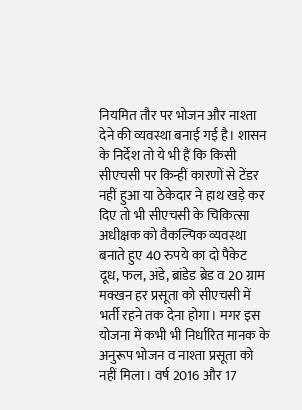नियमित तौर पर भोजन और नाश्ता देने की व्यवस्था बनाई गई है। शासन के निर्देश तो ये भी हैं कि किसी सीएचसी पर किन्हीं कारणों से टेंडर नहीं हुआ या ठेकेदार ने हाथ खड़े कर दिए तो भी सीएचसी के चिकित्सा अधीक्षक को वैकल्पिक व्यवस्था बनाते हुए 40 रुपये का दो पैकेट दूध, फल, अंडे, ब्रांडेड ब्रेड व 20 ग्राम मक्खन हर प्रसूता को सीएचसी में भर्ती रहने तक देना होगा। मगर इस योजना में कभी भी निर्धारित मानक के अनुरूप भोजन व नाश्ता प्रसूता को नहीं मिला। वर्ष 2016 और 17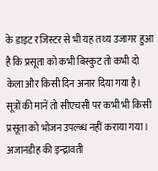के डाइट रजिस्टर से भी यह तथ्य उजागर हुआ है कि प्रसूता को कभी बिस्कुट तो कभी दो केला और किसी दिन अनार दिया गया है। सूत्रों की मानें तो सीएचसी पर कभी भी किसी प्रसूता को भोजन उपल्ब्ध नहीं कराया गया।
अजानडीह की इन्द्रावती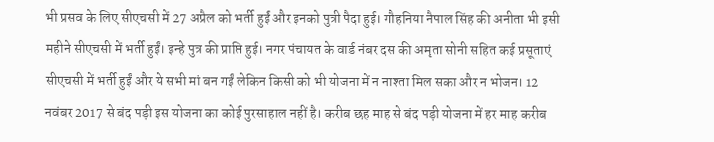भी प्रसव के लिए सीएचसी में 27 अप्रैल को भर्ती हुईं और इनको पुत्री पैदा हुई। गौहनिया नैपाल सिंह की अनीता भी इसी महीने सीएचसी में भर्ती हुईं। इन्हे पुत्र की प्राप्ति हुई। नगर पंचायत के वार्ड नंबर दस की अमृता सोनी सहित कई प्रसूताएं सीएचसी में भर्ती हुईं और ये सभी मां बन गईं लेकिन किसी को भी योजना में न नाश्ता मिल सका और न भोजन। 12 नवंबर 2017 से बंद पड़ी इस योजना का कोई पुरसाहाल नहीं है। करीब छह माह से बंद पड़ी योजना में हर माह करीब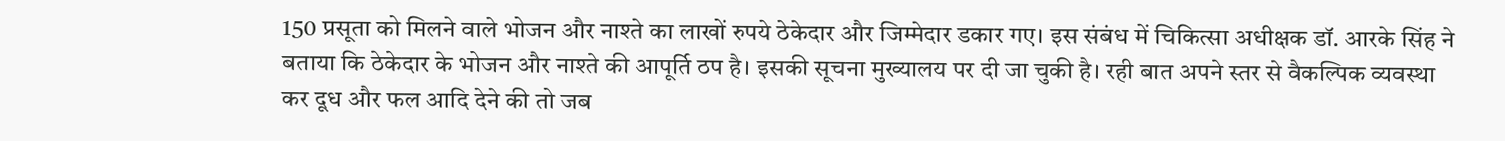150 प्रसूता को मिलने वाले भोजन और नाश्ते का लाखों रुपये ठेकेदार और जिम्मेदार डकार गए। इस संबंध में चिकित्सा अधीक्षक डॉ. आरके सिंह ने बताया कि ठेकेदार के भोजन और नाश्ते की आपूर्ति ठप है। इसकी सूचना मुख्यालय पर दी जा चुकी है। रही बात अपने स्तर से वैकल्पिक व्यवस्था कर दूध और फल आदि देने की तो जब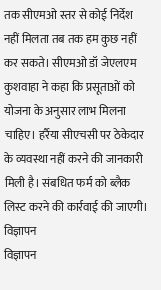तक सीएमओ स्तर से कोई निर्देश नहीं मिलता तब तक हम कुछ नहीं कर सकते। सीएमओ डॉ जेएलएम कुशवाहा ने कहा कि प्रसूताओं को योजना के अनुसार लाभ मिलना चाहिए। हर्रैया सीएचसी पर ठेकेदार के व्यवस्था नहीं करने की जानकारी मिली है। संबधित फर्म को ब्लैक लिस्ट करने की कार्रवाई की जाएगी।
विज्ञापन
विज्ञापन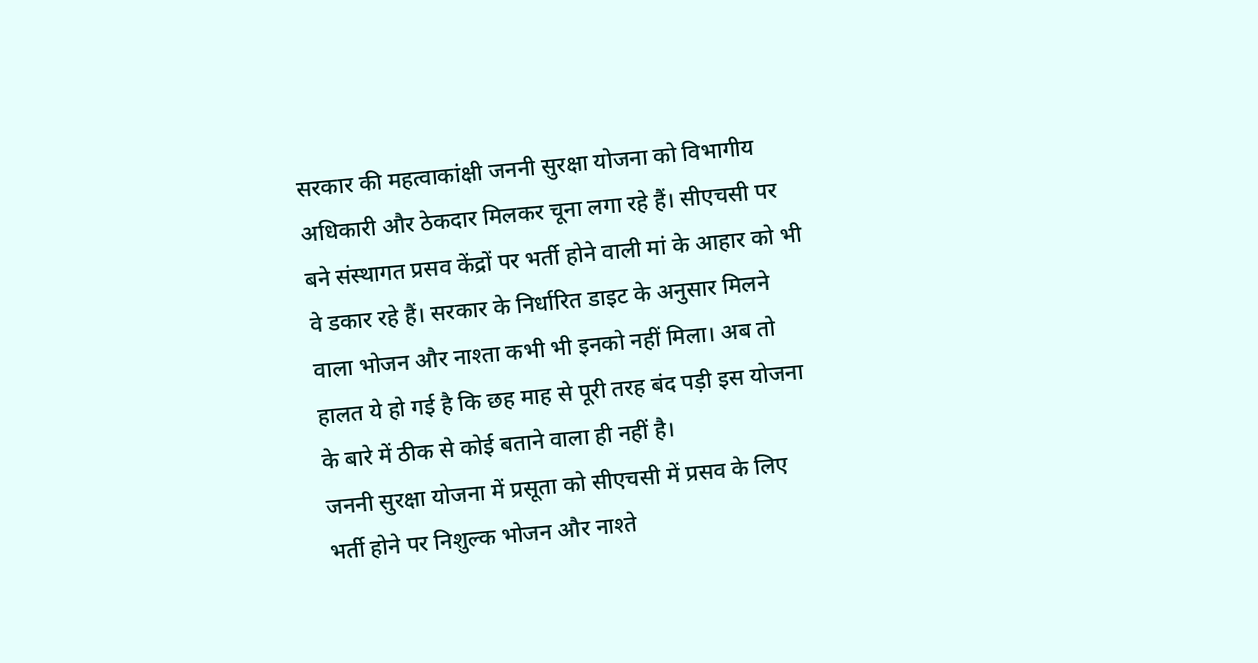सरकार की महत्वाकांक्षी जननी सुरक्षा योजना को विभागीय अधिकारी और ठेकदार मिलकर चूना लगा रहे हैं। सीएचसी पर बने संस्थागत प्रसव केंद्रों पर भर्ती होने वाली मां के आहार को भी वे डकार रहे हैं। सरकार के निर्धारित डाइट के अनुसार मिलने वाला भोजन और नाश्ता कभी भी इनको नहीं मिला। अब तो हालत ये हो गई है कि छह माह से पूरी तरह बंद पड़ी इस योजना के बारे में ठीक से कोई बताने वाला ही नहीं है।
जननी सुरक्षा योजना में प्रसूता को सीएचसी में प्रसव के लिए भर्ती होने पर निशुल्क भोजन और नाश्ते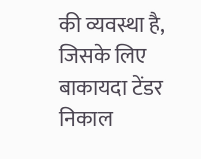की व्यवस्था है, जिसके लिए बाकायदा टेंडर निकाल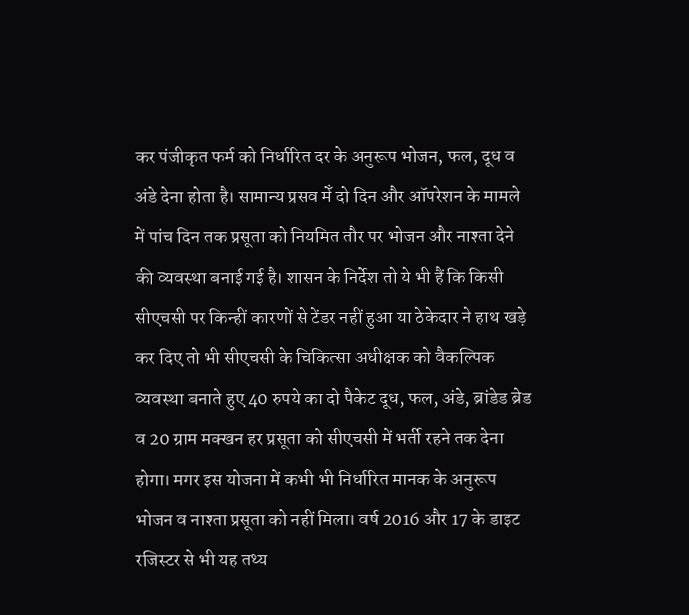कर पंजीकृत फर्म को निर्धारित दर के अनुरूप भोजन, फल, दूध व अंडे देना होता है। सामान्य प्रसव मेँ दो दिन और ऑपरेशन के मामले में पांच दिन तक प्रसूता को नियमित तौर पर भोजन और नाश्ता देने की व्यवस्था बनाई गई है। शासन के निर्देश तो ये भी हैं कि किसी सीएचसी पर किन्हीं कारणों से टेंडर नहीं हुआ या ठेकेदार ने हाथ खड़े कर दिए तो भी सीएचसी के चिकित्सा अधीक्षक को वैकल्पिक व्यवस्था बनाते हुए 40 रुपये का दो पैकेट दूध, फल, अंडे, ब्रांडेड ब्रेड व 20 ग्राम मक्खन हर प्रसूता को सीएचसी में भर्ती रहने तक देना होगा। मगर इस योजना में कभी भी निर्धारित मानक के अनुरूप भोजन व नाश्ता प्रसूता को नहीं मिला। वर्ष 2016 और 17 के डाइट रजिस्टर से भी यह तथ्य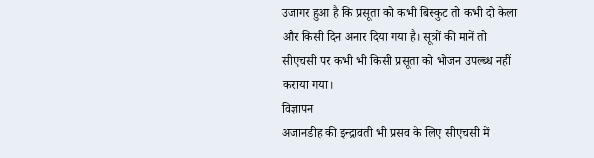उजागर हुआ है कि प्रसूता को कभी बिस्कुट तो कभी दो केला और किसी दिन अनार दिया गया है। सूत्रों की मानें तो सीएचसी पर कभी भी किसी प्रसूता को भोजन उपल्ब्ध नहीं कराया गया।
विज्ञापन
अजानडीह की इन्द्रावती भी प्रसव के लिए सीएचसी में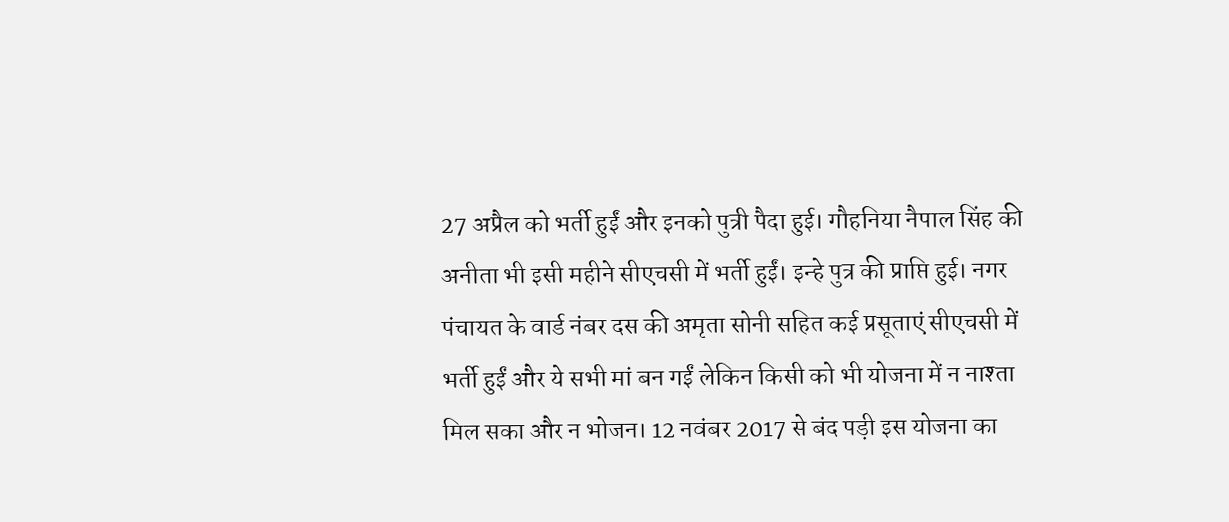27 अप्रैल को भर्ती हुईं और इनको पुत्री पैदा हुई। गौहनिया नैपाल सिंह की अनीता भी इसी महीने सीएचसी में भर्ती हुईं। इन्हे पुत्र की प्राप्ति हुई। नगर पंचायत के वार्ड नंबर दस की अमृता सोनी सहित कई प्रसूताएं सीएचसी में भर्ती हुईं और ये सभी मां बन गईं लेकिन किसी को भी योजना में न नाश्ता मिल सका और न भोजन। 12 नवंबर 2017 से बंद पड़ी इस योजना का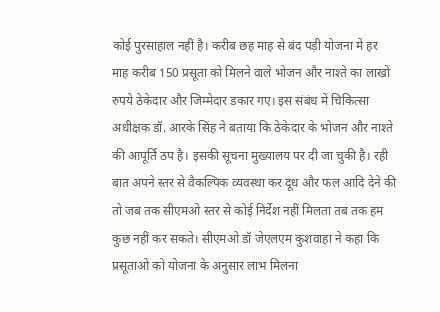कोई पुरसाहाल नहीं है। करीब छह माह से बंद पड़ी योजना में हर माह करीब 150 प्रसूता को मिलने वाले भोजन और नाश्ते का लाखों रुपये ठेकेदार और जिम्मेदार डकार गए। इस संबंध में चिकित्सा अधीक्षक डॉ. आरके सिंह ने बताया कि ठेकेदार के भोजन और नाश्ते की आपूर्ति ठप है। इसकी सूचना मुख्यालय पर दी जा चुकी है। रही बात अपने स्तर से वैकल्पिक व्यवस्था कर दूध और फल आदि देने की तो जब तक सीएमओ स्तर से कोई निर्देश नहीं मिलता तब तक हम कुछ नहीं कर सकते। सीएमओ डॉ जेएलएम कुशवाहा ने कहा कि प्रसूताओं को योजना के अनुसार लाभ मिलना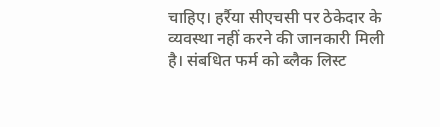चाहिए। हर्रैया सीएचसी पर ठेकेदार के व्यवस्था नहीं करने की जानकारी मिली है। संबधित फर्म को ब्लैक लिस्ट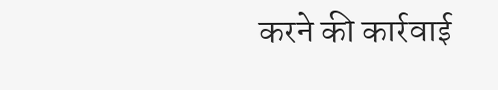करने की कार्रवाई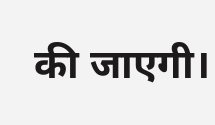की जाएगी।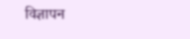विज्ञापन